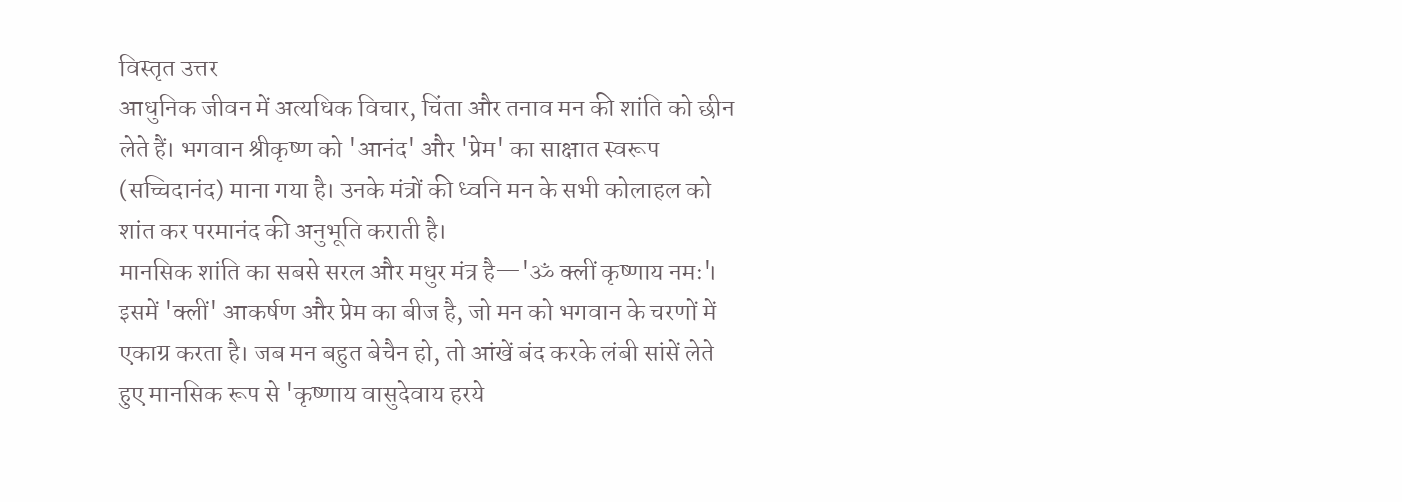विस्तृत उत्तर
आधुनिक जीवन में अत्यधिक विचार, चिंता और तनाव मन की शांति को छीन लेते हैं। भगवान श्रीकृष्ण को 'आनंद' और 'प्रेम' का साक्षात स्वरूप (सच्चिदानंद) माना गया है। उनके मंत्रों की ध्वनि मन के सभी कोलाहल को शांत कर परमानंद की अनुभूति कराती है।
मानसिक शांति का सबसे सरल और मधुर मंत्र है—'ॐ क्लीं कृष्णाय नमः'। इसमें 'क्लीं' आकर्षण और प्रेम का बीज है, जो मन को भगवान के चरणों में एकाग्र करता है। जब मन बहुत बेचैन हो, तो आंखें बंद करके लंबी सांसें लेते हुए मानसिक रूप से 'कृष्णाय वासुदेवाय हरये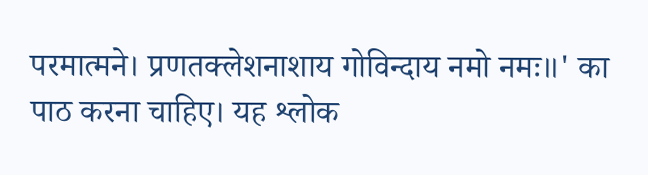परमात्मने। प्रणतक्लेशनाशाय गोविन्दाय नमो नमः॥' का पाठ करना चाहिए। यह श्लोक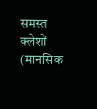समस्त क्लेशों (मानसिक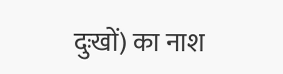दुःखों) का नाश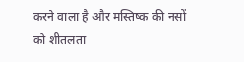करने वाला है और मस्तिष्क की नसों को शीतलता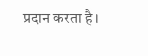प्रदान करता है।